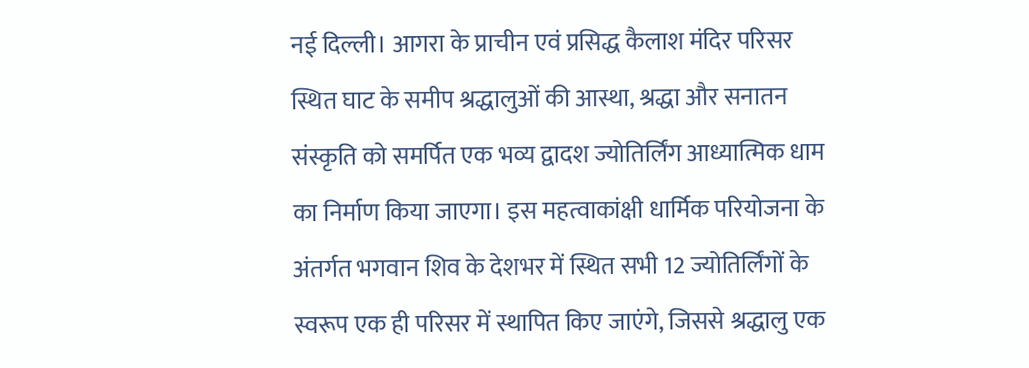नई दिल्ली। आगरा के प्राचीन एवं प्रसिद्ध कैलाश मंदिर परिसर स्थित घाट के समीप श्रद्धालुओं की आस्था, श्रद्धा और सनातन संस्कृति को समर्पित एक भव्य द्वादश ज्योतिर्लिंग आध्यात्मिक धाम का निर्माण किया जाएगा। इस महत्वाकांक्षी धार्मिक परियोजना के अंतर्गत भगवान शिव के देशभर में स्थित सभी 12 ज्योतिर्लिंगों के स्वरूप एक ही परिसर में स्थापित किए जाएंगे, जिससे श्रद्धालु एक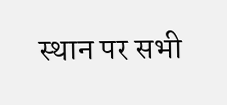स्थान पर सभी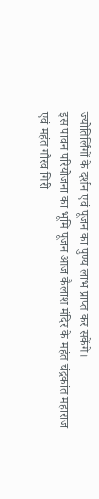ज्योतिर्लिंगों के दर्शन एवं पूजन का पुण्य लाभ प्राप्त कर सकेंगे।
इस पावन परियोजना का भूमि पूजन आज कैलाश मंदिर के महंत चंद्रकांत महाराज एवं महंत गौरव गिरी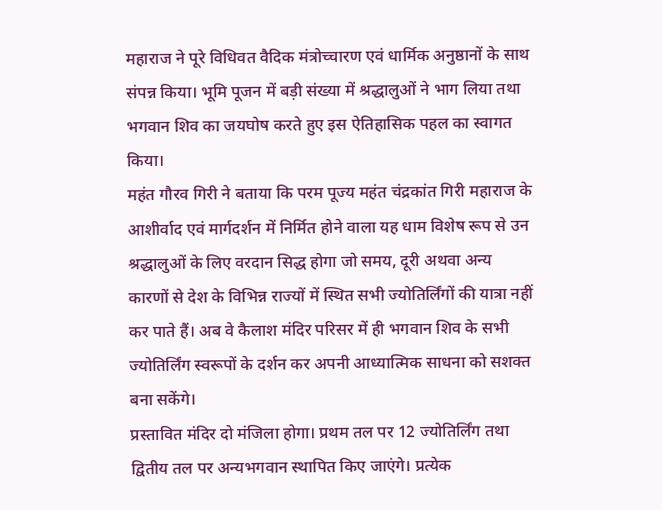महाराज ने पूरे विधिवत वैदिक मंत्रोच्चारण एवं धार्मिक अनुष्ठानों के साथ संपन्न किया। भूमि पूजन में बड़ी संख्या में श्रद्धालुओं ने भाग लिया तथा भगवान शिव का जयघोष करते हुए इस ऐतिहासिक पहल का स्वागत किया।
महंत गौरव गिरी ने बताया कि परम पूज्य महंत चंद्रकांत गिरी महाराज के आशीर्वाद एवं मार्गदर्शन में निर्मित होने वाला यह धाम विशेष रूप से उन श्रद्धालुओं के लिए वरदान सिद्ध होगा जो समय, दूरी अथवा अन्य कारणों से देश के विभिन्न राज्यों में स्थित सभी ज्योतिर्लिंगों की यात्रा नहीं कर पाते हैं। अब वे कैलाश मंदिर परिसर में ही भगवान शिव के सभी ज्योतिर्लिंग स्वरूपों के दर्शन कर अपनी आध्यात्मिक साधना को सशक्त बना सकेंगे।
प्रस्तावित मंदिर दो मंजिला होगा। प्रथम तल पर 12 ज्योतिर्लिंग तथा द्वितीय तल पर अन्यभगवान स्थापित किए जाएंगे। प्रत्येक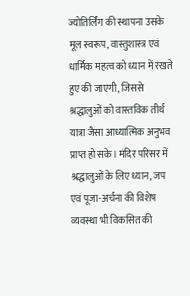ज्योतिर्लिंग की स्थापना उसके मूल स्वरूप, वास्तुशास्त्र एवं धार्मिक महत्व को ध्यान में रखते हुए की जाएगी, जिससे श्रद्धालुओं को वास्तविक तीर्थ यात्रा जैसा आध्यात्मिक अनुभव प्राप्त हो सके। मंदिर परिसर में श्रद्धालुओं के लिए ध्यान, जप एवं पूजा-अर्चना की विशेष व्यवस्था भी विकसित की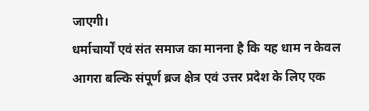जाएगी।
धर्माचार्यों एवं संत समाज का मानना है कि यह धाम न केवल आगरा बल्कि संपूर्ण ब्रज क्षेत्र एवं उत्तर प्रदेश के लिए एक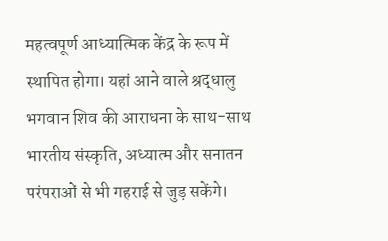महत्वपूर्ण आध्यात्मिक केंद्र के रूप में स्थापित होगा। यहां आने वाले श्रद्धालु भगवान शिव की आराधना के साथ-साथ भारतीय संस्कृति, अध्यात्म और सनातन परंपराओं से भी गहराई से जुड़ सकेंगे।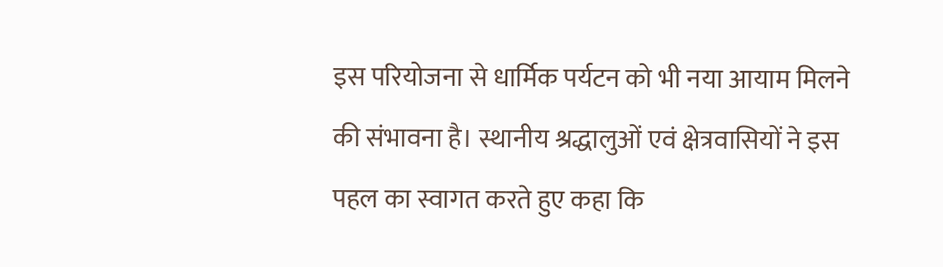इस परियोजना से धार्मिक पर्यटन को भी नया आयाम मिलने की संभावना है। स्थानीय श्रद्धालुओं एवं क्षेत्रवासियों ने इस पहल का स्वागत करते हुए कहा कि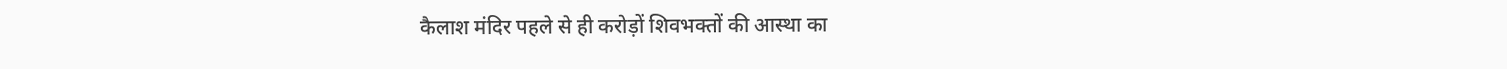कैलाश मंदिर पहले से ही करोड़ों शिवभक्तों की आस्था का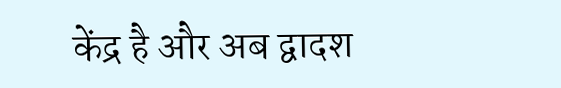केंद्र है और अब द्वादश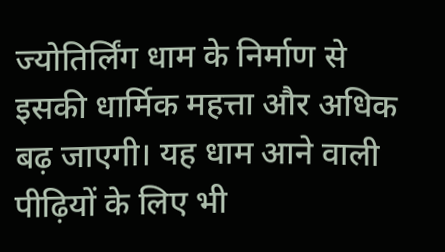ज्योतिर्लिंग धाम के निर्माण से इसकी धार्मिक महत्ता और अधिक बढ़ जाएगी। यह धाम आने वाली पीढ़ियों के लिए भी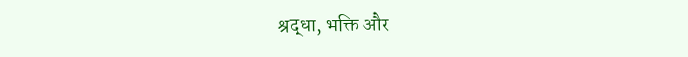श्रद्धा, भक्ति और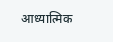आध्यात्मिक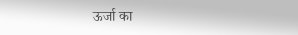ऊर्जा का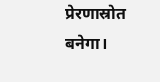प्रेरणास्रोत बनेगा।